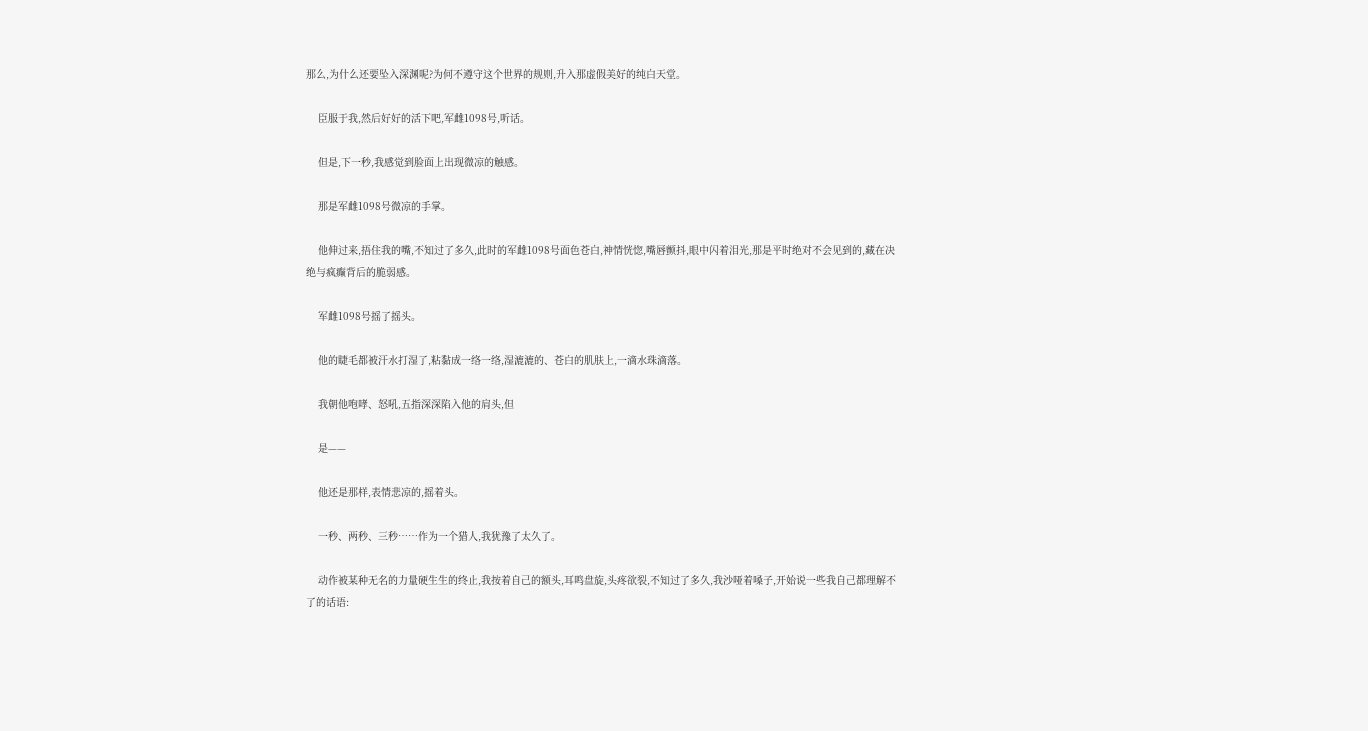那么,为什么还要坠入深渊呢?为何不遵守这个世界的规则,升入那虚假美好的纯白天堂。

    臣服于我,然后好好的活下吧,军雌1098号,听话。

    但是,下一秒,我感觉到脸面上出现微凉的触感。

    那是军雌1098号微凉的手掌。

    他伸过来,捂住我的嘴,不知过了多久,此时的军雌1098号面色苍白,神情恍惚,嘴唇颤抖,眼中闪着泪光,那是平时绝对不会见到的,藏在决绝与疯癫背后的脆弱感。

    军雌1098号摇了摇头。

    他的睫毛都被汗水打湿了,粘黏成一络一络,湿漉漉的、苍白的肌肤上,一滴水珠滴落。

    我朝他咆哮、怒吼,五指深深陷入他的肩头,但

    是——

    他还是那样,表情悲凉的,摇着头。

    一秒、两秒、三秒……作为一个猎人,我犹豫了太久了。

    动作被某种无名的力量硬生生的终止,我按着自己的额头,耳鸣盘旋,头疼欲裂,不知过了多久,我沙哑着嗓子,开始说一些我自己都理解不了的话语: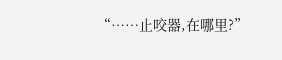“……止咬器,在哪里?”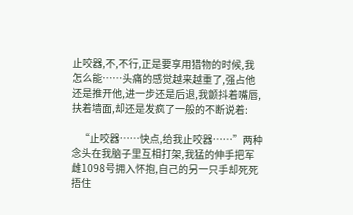止咬器,不,不行,正是要享用猎物的时候,我怎么能……头痛的感觉越来越重了,强占他还是推开他,进一步还是后退,我颤抖着嘴唇,扶着墙面,却还是发疯了一般的不断说着:

    “止咬器……快点,给我止咬器……”两种念头在我脑子里互相打架,我猛的伸手把军雌1098号拥入怀抱,自己的另一只手却死死捂住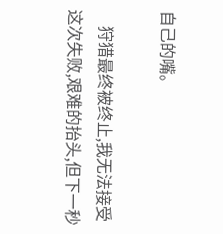自己的嘴。

    狩猎最终被终止,我无法接受这次失败,艰难的抬头,但下一秒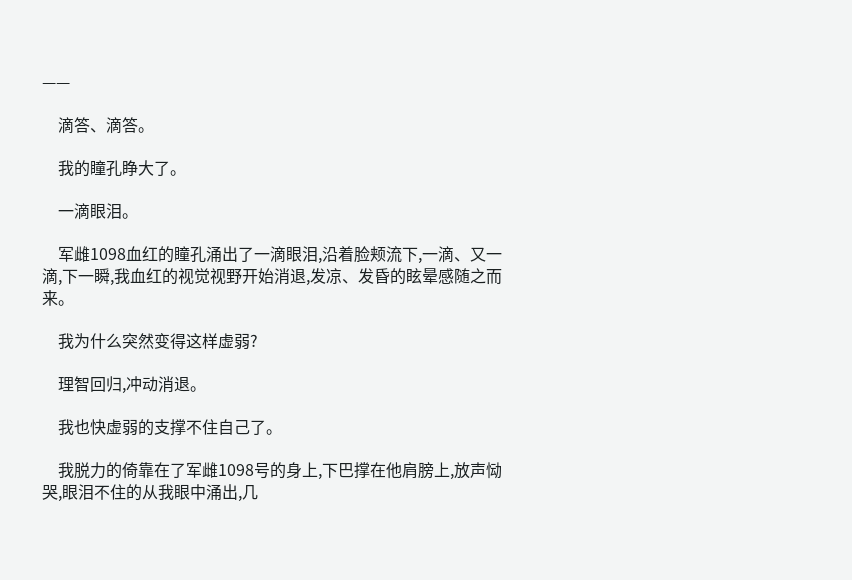——

    滴答、滴答。

    我的瞳孔睁大了。

    一滴眼泪。

    军雌1098血红的瞳孔涌出了一滴眼泪,沿着脸颊流下,一滴、又一滴,下一瞬,我血红的视觉视野开始消退,发凉、发昏的眩晕感随之而来。

    我为什么突然变得这样虚弱?

    理智回归,冲动消退。

    我也快虚弱的支撑不住自己了。

    我脱力的倚靠在了军雌1098号的身上,下巴撑在他肩膀上,放声恸哭,眼泪不住的从我眼中涌出,几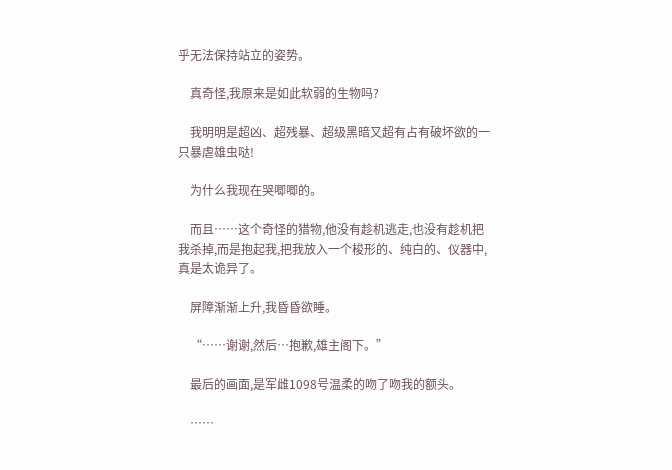乎无法保持站立的姿势。

    真奇怪,我原来是如此软弱的生物吗?

    我明明是超凶、超残暴、超级黑暗又超有占有破坏欲的一只暴虐雄虫哒!

    为什么我现在哭唧唧的。

    而且……这个奇怪的猎物,他没有趁机逃走,也没有趁机把我杀掉,而是抱起我,把我放入一个梭形的、纯白的、仪器中,真是太诡异了。

    屏障渐渐上升,我昏昏欲睡。

    “……谢谢,然后…抱歉,雄主阁下。”

    最后的画面,是军雌1098号温柔的吻了吻我的额头。

    ……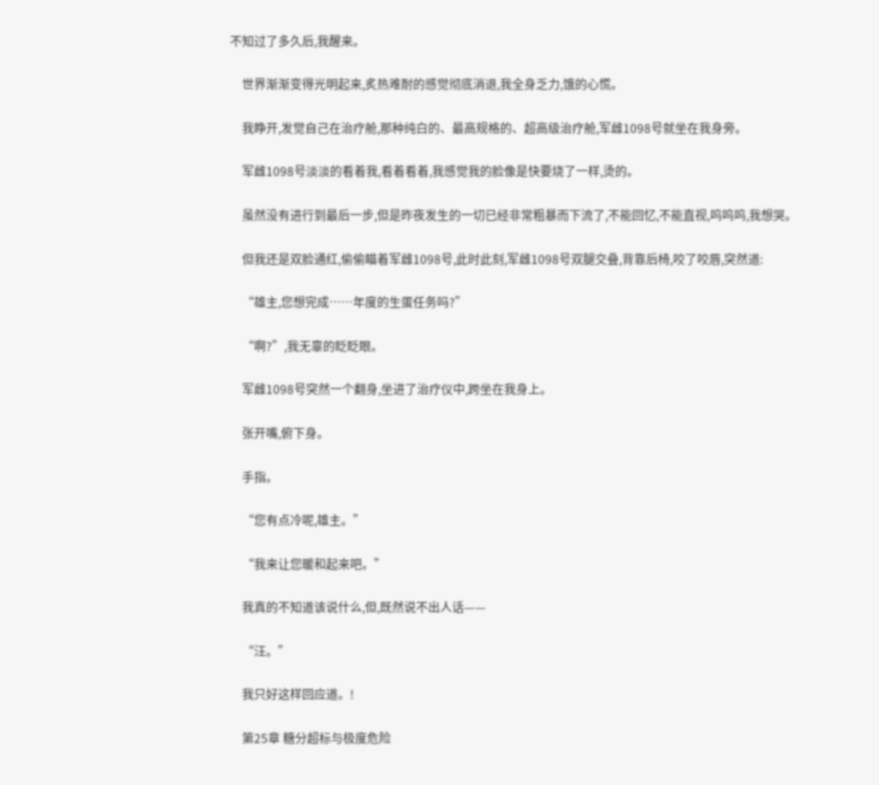不知过了多久后,我醒来。

    世界渐渐变得光明起来,炙热难耐的感觉彻底消退,我全身乏力,饿的心慌。

    我睁开,发觉自己在治疗舱,那种纯白的、最高规格的、超高级治疗舱,军雌1098号就坐在我身旁。

    军雌1098号淡淡的看着我,看着看着,我感觉我的脸像是快要烧了一样,烫的。

    虽然没有进行到最后一步,但是昨夜发生的一切已经非常粗暴而下流了,不能回忆,不能直视,呜呜呜,我想哭。

    但我还是双脸通红,偷偷瞄着军雌1098号,此时此刻,军雌1098号双腿交叠,背靠后椅,咬了咬唇,突然道:

    “雄主,您想完成……年度的生蛋任务吗?”

    “啊?”,我无辜的眨眨眼。

    军雌1098号突然一个翻身,坐进了治疗仪中,跨坐在我身上。

    张开嘴,俯下身。

    手指。

    “您有点冷呢,雄主。”

    “我来让您暖和起来吧。”

    我真的不知道该说什么,但,既然说不出人话——

    “汪。”

    我只好这样回应道。!

    第25章 糖分超标与极度危险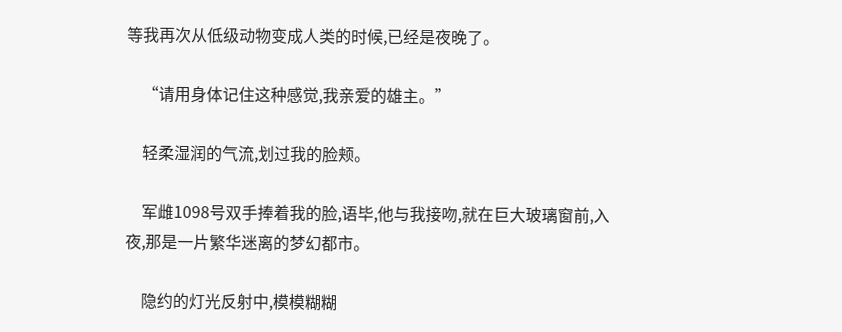等我再次从低级动物变成人类的时候,已经是夜晚了。

    “请用身体记住这种感觉,我亲爱的雄主。”

    轻柔湿润的气流,划过我的脸颊。

    军雌1098号双手捧着我的脸,语毕,他与我接吻,就在巨大玻璃窗前,入夜,那是一片繁华迷离的梦幻都市。

    隐约的灯光反射中,模模糊糊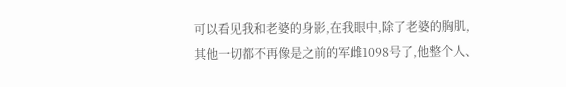可以看见我和老婆的身影,在我眼中,除了老婆的胸肌,其他一切都不再像是之前的军雌1098号了,他整个人、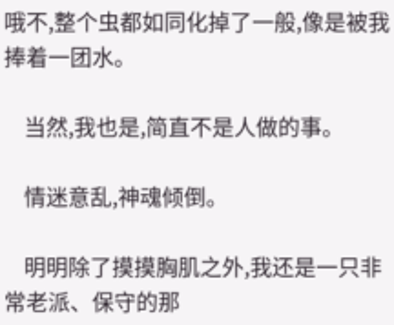哦不,整个虫都如同化掉了一般,像是被我捧着一团水。

    当然,我也是,简直不是人做的事。

    情迷意乱,神魂倾倒。

    明明除了摸摸胸肌之外,我还是一只非常老派、保守的那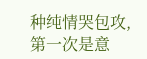种纯情哭包攻,第一次是意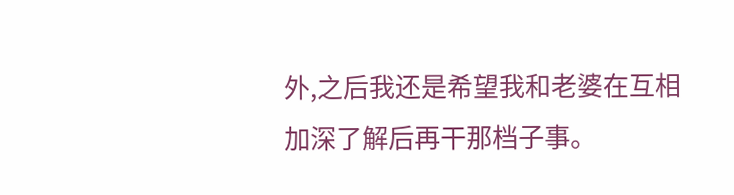外,之后我还是希望我和老婆在互相加深了解后再干那档子事。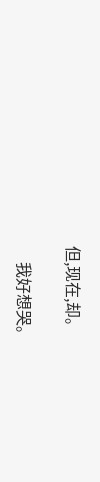但,现在,却。

    我好想哭。